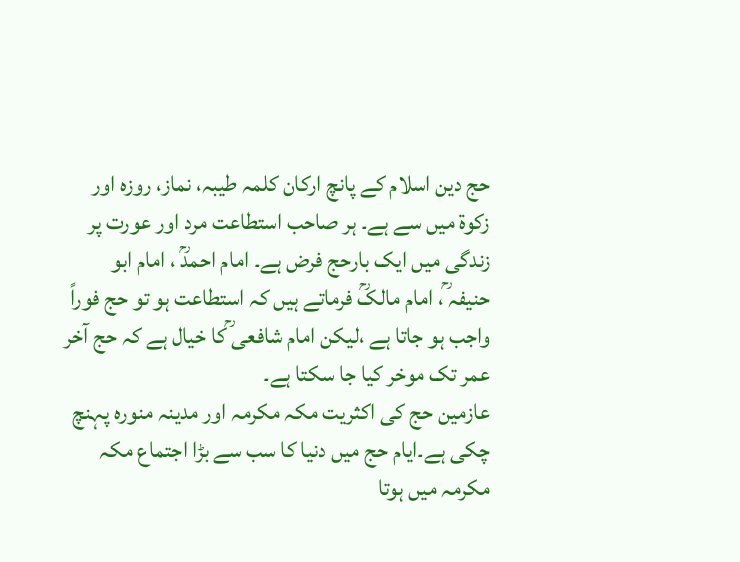حج دین اسلام کے پانچ ارکان کلمہ طیبہ، نماز، روزہ اور زکوۃ میں سے ہے۔ ہر صاحب استطاعت مرد اور عورت پر زندگی میں ایک بارحج فرض ہے۔ امام احمدؒ ، امام ابو حنیفہ ؒ، امام مالکؒ فرماتے ہیں کہ استطاعت ہو تو حج فوراً واجب ہو جاتا ہے ،لیکن امام شافعی ؒکا خیال ہے کہ حج آخر عمر تک موخر کیا جا سکتا ہے۔
عازمین حج کی اکثریت مکہ مکرمہ اور مدینہ منورہ پہنچ چکی ہے۔ایام حج میں دنیا کا سب سے بڑا اجتماع مکہ مکرمہ میں ہوتا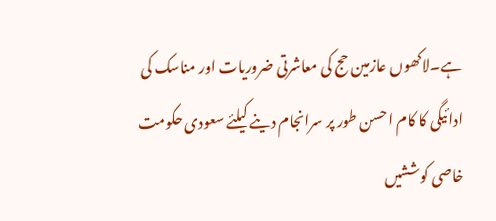ہے۔لاکھوں عازمین حج کی معاشرتی ضروریات اور مناسک کی ادائیگی کا کام احسن طور پر سرانجام دینے کیلئے سعودی حکومت خاصی کوششیں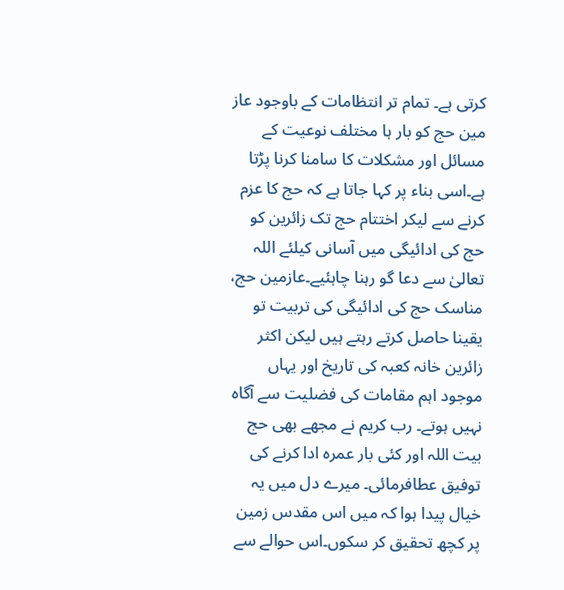کرتی ہے۔ تمام تر انتظامات کے باوجود عاز مین حج کو بار ہا مختلف نوعیت کے مسائل اور مشکلات کا سامنا کرنا پڑتا ہے۔اسی بناء پر کہا جاتا ہے کہ حج کا عزم کرنے سے لیکر اختتام حج تک زائرین کو حج کی ادائیگی میں آسانی کیلئے اللہ تعالیٰ سے دعا گو رہنا چاہئیے۔عازمین حج، مناسک حج کی ادائیگی کی تربیت تو یقینا حاصل کرتے رہتے ہیں لیکن اکثر زائرین خانہ کعبہ کی تاریخ اور یہاں موجود اہم مقامات کی فضلیت سے آگاہ نہیں ہوتے۔ رب کریم نے مجھے بھی حج بیت اللہ اور کئی بار عمرہ ادا کرنے کی توفیق عطافرمائی۔ میرے دل میں یہ خیال پیدا ہوا کہ میں اس مقدس زمین پر کچھ تحقیق کر سکوں۔اس حوالے سے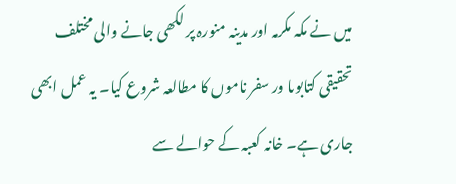میں نے مکہ مکرمہ اور مدینہ منورہ پر لکھی جانے والی مختلف تحقیقی کتابوںا ور سفر ناموں کا مطالعہ شروع کیا۔ یہ عمل ابھی جاری ہے۔ خانہ کعبہ کے حوالے سے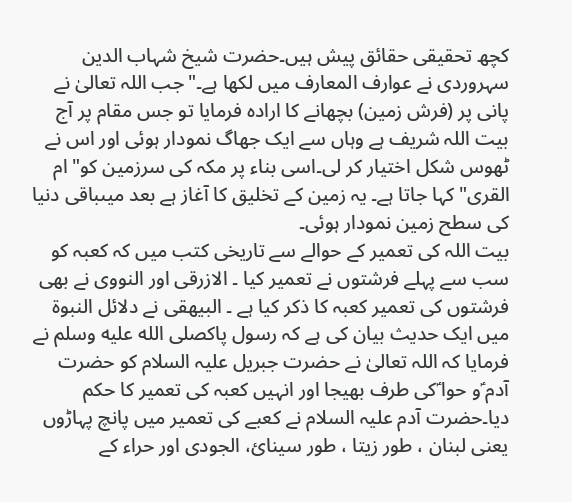کچھ تحقیقی حقائق پیش ہیں۔حضرت شیخ شہاب الدین سہروردی نے عوارف المعارف میں لکھا ہے۔"جب اللہ تعالیٰ نے پانی پر (فرش زمین) بچھانے کا ارادہ فرمایا تو جس مقام پر آج بیت اللہ شریف ہے وہاں سے ایک جھاگ نمودار ہوئی اور اس نے ٹھوس شکل اختیار کر لی۔اسی بناء پر مکہ کی سرزمین کو" ام القری" کہا جاتا ہے۔ یہ زمین کے تخلیق کا آغاز ہے بعد میںباقی دنیا کی سطح زمین نمودار ہوئی۔
بیت اللہ کی تعمیر کے حوالے سے تاریخی کتب میں کہ کعبہ کو سب سے پہلے فرشتوں نے تعمیر کیا ۔ الازرقی اور النووی نے بھی فرشتوں کی تعمیر کعبہ کا ذکر کیا ہے ۔ البیھقی نے دلائل النبوۃ میں ایک حدیث بیان کی ہے کہ رسول پاکصلى الله عليه وسلم نے فرمایا کہ اللہ تعالیٰ نے حضرت جبریل علیہ السلام کو حضرت آدم ؑو حوا ؑکی طرف بھیجا اور انہیں کعبہ کی تعمیر کا حکم دیا۔حضرت آدم علیہ السلام نے کعبے کی تعمیر میں پانچ پہاڑوں یعنی لبنان ، طور زیتا ، طور سینائ، الجودی اور حراء کے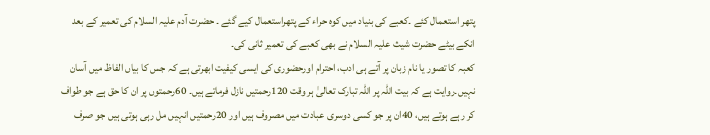پتھر استعمال کئے ۔کعبے کی بنیاد میں کوہ حراء کے پتھراستعمال کیے گئے ۔ حضرت آدم علیہ السلام کی تعمیر کے بعد انکے بیٹے حضرت شیث علیہ السلام نے بھی کعبے کی تعمیر ثانی کی۔
کعبہ کا تصور یا نام زبان پر آتے ہی ادب، احترام اورحضوری کی ایسی کیفیت ابھرتی ہے کہ جس کا بیاں الفاظ میں آسان نہیں۔روایت ہے کہ بیت اللہ پر اللہ تبارک تعالیٰ ہر وقت 120رحمتیں نازل فرماتے ہیں۔ 60رحمتوں پر ان کا حق ہے جو طواف کر رہے ہوتے ہیں، 40ان پر جو کسی دوسری عبادت میں مصروف ہیں اور 20رحمتیں انہیں مل رہی ہوتی ہیں جو صرف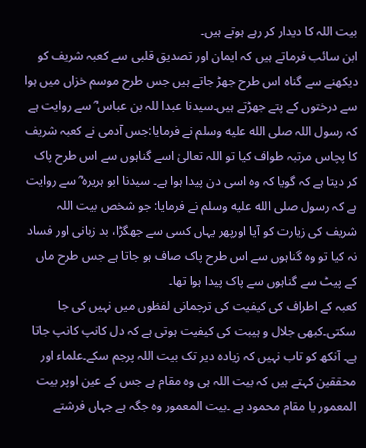بیت اللہ کا دیدار کر رہے ہوتے ہیں۔
ابن سائب فرماتے ہیں کہ ایمان اور تصدیق قلبی سے کعبہ شریف کو دیکھنے سے گناہ اس طرح جھڑ جاتے ہیں جس طرح موسم خزاں میں ہوا سے درختوں کے پتے جھڑتے ہیں۔سیدنا عبدا للہ بن عباس ؓ سے روایت ہے کہ رسول اللہ صلى الله عليه وسلم نے فرمایا:جس آدمی نے کعبہ شریف کا پچاس مرتبہ طواف کیا تو اللہ تعالیٰ اسے گناہوں سے اس طرح پاک کر دیتا ہے کہ گویا کہ وہ اسی دن پیدا ہوا ہے۔ سیدنا ابو ہریرہ ؓ سے روایت ہے کہ رسول صلى الله عليه وسلم نے فرمایا: جو شخص بیت اللہ شریف کی زیارت کو آیا اورپھر یہاں کسی سے جھگڑا، بد زبانی اور فساد نہ کیا تو وہ گناہوں سے اس طرح پاک صاف ہو جاتا ہے جس طرح ماں کے پیٹ سے گناہوں سے پاک پیدا ہوا تھا۔
کعبہ کے اطراف کی کیفیت کی ترجمانی لفظوں میں نہیں کی جا سکتی۔کبھی جلال و ہیبت کی کیفیت ہوتی ہے کہ دل کانپ کانپ جاتا ہے۔ آنکھ کو تاب نہیں کہ زیادہ دیر تک بیت اللہ پرجم سکے۔علماء اور محققین کہتے ہیں کہ بیت اللہ ہی وہ مقام ہے جس کے عین اوپر بیت المعمور یا مقام محمود ہے ۔بیت المعمور وہ جگہ ہے جہاں فرشتے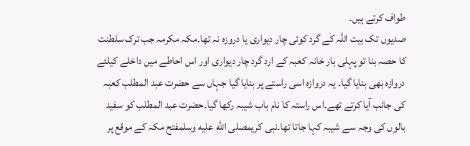طواف کرتے ہیں۔
صدیوں تک بیت اللہ کے گرد کوئی چار دیواری یا دروزہ نہ تھا۔مکہ مکرمہ جب ترک سلطنت کا حصہ بنا تو پہلی بار خانہ کعبہ کے ارد گرد چار دیواری اور اس احاطے میں داخلے کیلئے دروازہ بھی بنایا گیا۔ یہ دروازہ اسی راستے پر بنایا گیا جہاں سے حضرت عبد المطلب کعبہ کی جانب آیا کرتے تھے۔اس راستہ کا نام باب شیبہ رکھا گیا۔حضرت عبد المطلب کو سفید بالوں کی وجہ سے شیبہ کہا جاتا تھا۔نبی کریمصلى الله عليه وسلمفتح مکہ کے موقع پر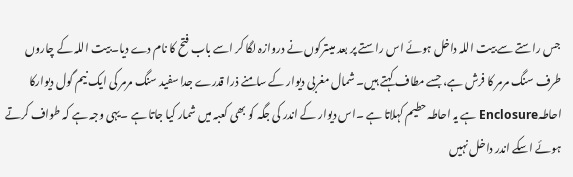جس راستے سے بیت اللہ داخل ہوئے اس راستے پر بعد میںترکوں نے دروازہ لگا کر اسے باب فتح کا نام دے دیا۔بیت اللہ کے چاروں طرف سنگ مرمر کا فرش ہے، جسے مطاف کہتے ہیں۔ شمال مغربی دیوار کے سامنے ذرا قدرے جدا سفید سنگ مرمر کی ایک نیم گول دیوارکا احاطہEnclosure ہے یہ احاطہ حطیم کہلاتا ہے ۔اس دیوار کے اندر کی جگہ کو بھی کعبہ میں شمار کیا جاتا ہے ۔یہی وجہ ہے کہ طواف کرتے ہوئے اسکے اندر داخل نہیں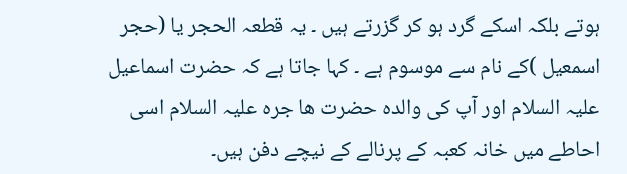ہوتے بلکہ اسکے گرد ہو کر گزرتے ہیں ۔ یہ قطعہ الحجر یا (حجر اسمعیل )کے نام سے موسوم ہے ۔ کہا جاتا ہے کہ حضرت اسماعیل علیہ السلام اور آپ کی والدہ حضرت ھا جرہ علیہ السلام اسی احاطے میں خانہ کعبہ کے پرنالے کے نیچے دفن ہیں۔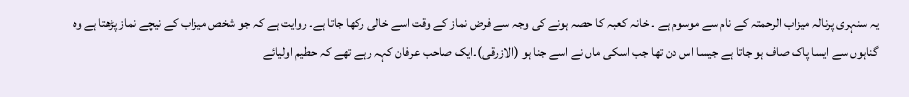یہ سنہری پرنالہ میزاب الرحمتہ کے نام سے موسوم ہے ۔ خانہ کعبہ کا حصہ ہونے کی وجہ سے فرض نماز کے وقت اسے خالی رکھا جاتا ہے۔ روایت ہے کہ جو شخص میزاب کے نیچے نماز پڑھتا ہے وہ گناہوں سے ایسا پاک صاف ہو جاتا ہے جیسا اس دن تھا جب اسکی ماں نے اسے جنا ہو (الازرقی)۔ایک صاحب عرفان کہہ رہے تھے کہ حطیم اولیائے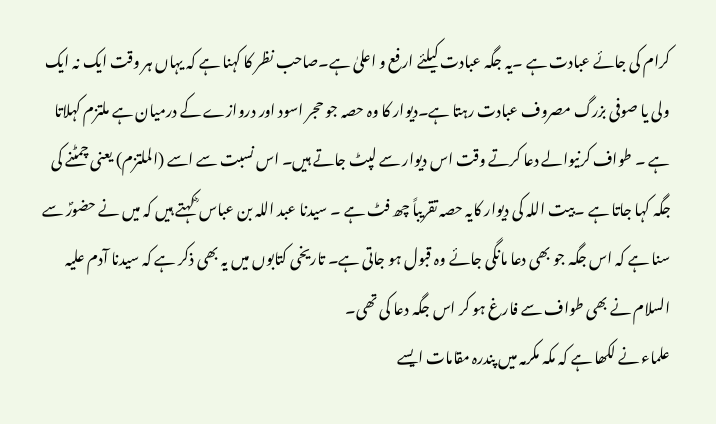کرام کی جائے عبادت ہے ۔یہ جگہ عبادت کیلئے ارفع و اعلیٰ ہے۔صاحب نظر کا کہنا ہے کہ یہاں ہر وقت ایک نہ ایک ولی یا صوفی بزرگ مصروف عبادت رہتا ہے۔دیوار کا وہ حصہ جو حجر اسود اور دروازے کے درمیان ہے ملتزم کہلاتا ہے ۔ طواف کرنیوالے دعا کرتے وقت اس دیوار سے لپٹ جاتے ہیں۔ اس نسبت سے اسے (الملتزم) یعنی چمٹنے کی جگہ کہا جاتا ہے ۔بیت اللہ کی دیوار کایہ حصہ تقریباً چھ فٹ ہے ۔ سیدنا عبد اللہ بن عباس ؓ کہتے ہیں کہ میں نے حضورؐ سے سنا ہے کہ اس جگہ جو بھی دعا مانگی جائے وہ قبول ہو جاتی ہے۔ تاریخی کتابوں میں یہ بھی ذکر ہے کہ سیدنا آدم علیہ السلام نے بھی طواف سے فارغ ہو کر اس جگہ دعا کی تھی۔
علماء نے لکھا ہے کہ مکہ مکرمہ میں پندرہ مقامات ایسے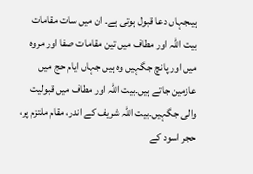ہیںجہاں دعا قبول ہوتی ہے۔ ان میں سات مقامات بیت اللہ اور مطاف میں تین مقامات صفا اور مروہ میں اور پانچ جگہیں وہ ہیں جہاں ایام حج میں عازمین جاتے ہیں۔بیت اللہ اور مطاف میں قبولیت والی جگہیں۔بیت اللہ شریف کے اندر، مقام ملتزم پر، حجر اسود کے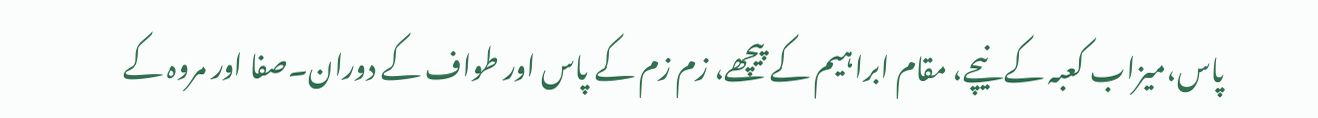پاس،میزاب کعبہ کے نیچے، مقام ابراہیم کے پیچھے، زم زم کے پاس اور طواف کے دوران۔صفا اور مروہ کے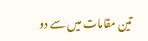تین مقامات میں سے دو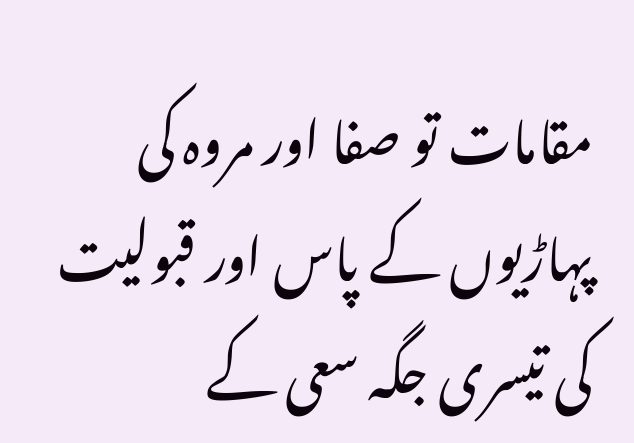مقامات تو صفا اور مروہ کی پہاڑیوں کے پاس اور قبولیت کی تیسری جگہ سعی کے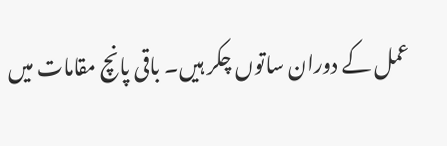عمل کے دوران ساتوں چکر ہیں۔ باقی پانچ مقامات میں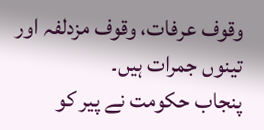وقوف عرفات، وقوف مزدلفہ اور تینوں جمرات ہیں۔
پنجاب حکومت نے پیر کو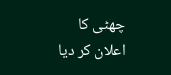چھٹی کا اعلان کر دیا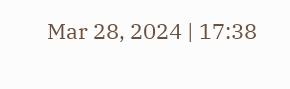Mar 28, 2024 | 17:38